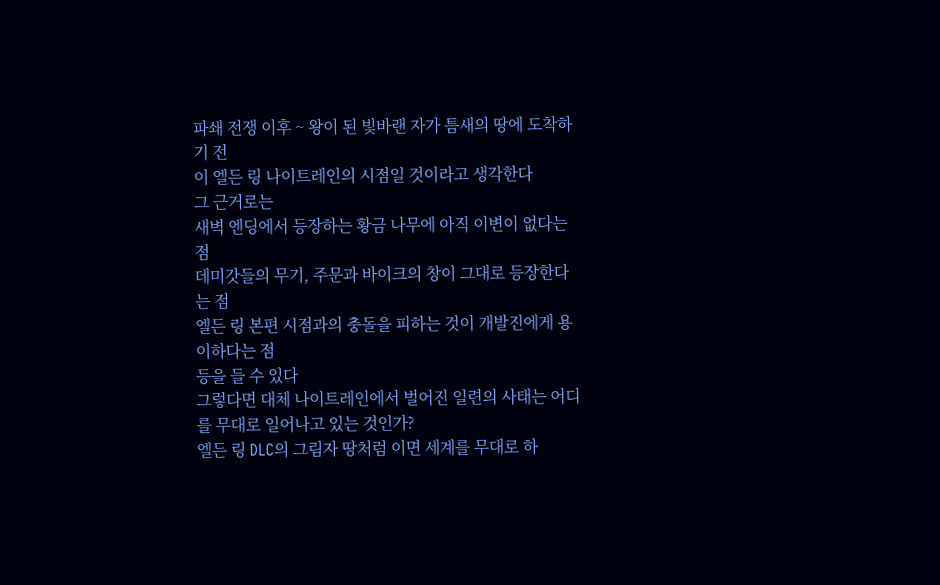파쇄 전쟁 이후 ~ 왕이 된 빛바랜 자가 틈새의 땅에 도착하기 전
이 엘든 링 나이트레인의 시점일 것이라고 생각한다
그 근거로는
새벽 엔딩에서 등장하는 황금 나무에 아직 이변이 없다는 점
데미갓들의 무기, 주문과 바이크의 창이 그대로 등장한다는 점
엘든 링 본편 시점과의 충돌을 피하는 것이 개발진에게 용이하다는 점
등을 들 수 있다
그렇다면 대체 나이트레인에서 벌어진 일련의 사태는 어디를 무대로 일어나고 있는 것인가?
엘든 링 DLC의 그림자 땅처럼 이면 세계를 무대로 하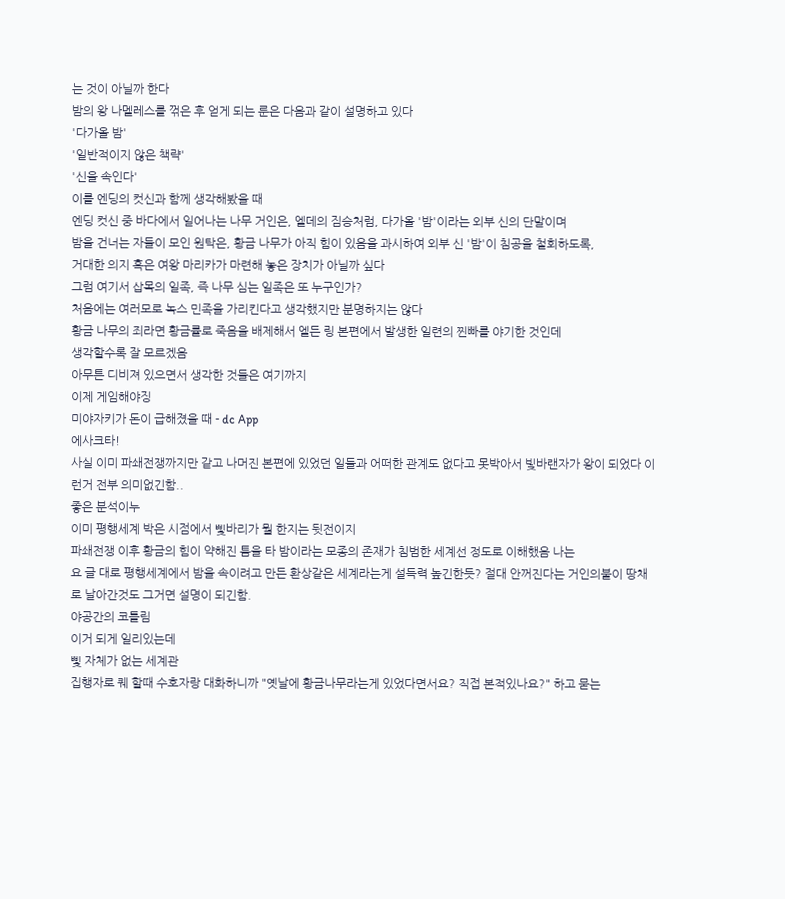는 것이 아닐까 한다
밤의 왕 나멜레스를 꺾은 후 얻게 되는 룬은 다음과 같이 설명하고 있다
'다가올 밤'
'일반적이지 않은 책략'
'신을 속인다'
이를 엔딩의 컷신과 함께 생각해봤을 때
엔딩 컷신 중 바다에서 일어나는 나무 거인은, 엘데의 짐승처럼, 다가올 '밤'이라는 외부 신의 단말이며
밤을 건너는 자들이 모인 원탁은, 황금 나무가 아직 힘이 있음을 과시하여 외부 신 '밤'이 침공을 철회하도록,
거대한 의지 혹은 여왕 마리카가 마련해 놓은 장치가 아닐까 싶다
그럼 여기서 삽목의 일족, 즉 나무 심는 일족은 또 누구인가?
처음에는 여러모로 녹스 민족을 가리킨다고 생각했지만 분명하지는 않다
황금 나무의 죄라면 황금률로 죽음을 배제해서 엘든 링 본편에서 발생한 일련의 찐빠를 야기한 것인데
생각할수록 잘 모르겠음
아무튼 디비져 있으면서 생각한 것들은 여기까지
이제 게임해야징
미야자키가 돈이 급해졌을 때 - dc App
에사크타!
사실 이미 파쇄전쟁까지만 같고 나머진 본편에 있었던 일들과 어떠한 관계도 없다고 못박아서 빛바랜자가 왕이 되었다 이런거 전부 의미없긴함..
좋은 분석이누
이미 평행세계 박은 시점에서 삧바리가 뭘 한지는 뒷전이지
파쇄전쟁 이후 황금의 힘이 약해진 틈을 타 밤이라는 모종의 존재가 침범한 세계선 정도로 이해했음 나는
요 글 대로 평행세계에서 밤을 속이려고 만든 환상같은 세계라는게 설득력 높긴한듯? 절대 안꺼진다는 거인의불이 땅채로 날아간것도 그거면 설명이 되긴함.
야공간의 코틀림
이거 되게 일리있는데
삧 자체가 없는 세계관
집행자로 퀘 할때 수호자랑 대화하니까 "옛날에 황금나무라는게 있었다면서요? 직접 본적있나요?" 하고 묻는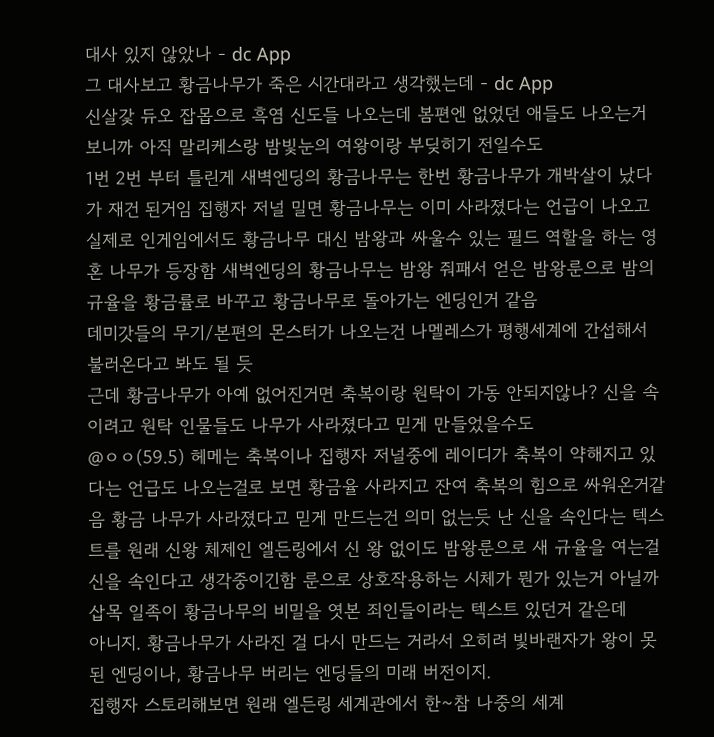대사 있지 않았나 - dc App
그 대사보고 황금나무가 죽은 시간대라고 생각했는데 - dc App
신살갗 듀오 잡몹으로 흑염 신도들 나오는데 봄편엔 없었던 애들도 나오는거 보니까 아직 말리케스랑 밤빛눈의 여왕이랑 부딪히기 전일수도
1번 2번 부터 틀린게 새벽엔딩의 황금나무는 한번 황금나무가 개박살이 났다가 재건 된거임 집행자 저널 밀면 황금나무는 이미 사라졌다는 언급이 나오고 실제로 인게임에서도 황금나무 대신 밤왕과 싸울수 있는 필드 역할을 하는 영혼 나무가 등장함 새벽엔딩의 황금나무는 밤왕 줘패서 얻은 밤왕룬으로 밤의 규율을 황금률로 바꾸고 황금나무로 돌아가는 엔딩인거 같음
데미갓들의 무기/본편의 몬스터가 나오는건 나멜레스가 평행세계에 간섭해서 불러온다고 봐도 될 듯
근데 황금나무가 아예 없어진거면 축복이랑 원탁이 가동 안되지않나? 신을 속이려고 원탁 인물들도 나무가 사라졌다고 믿게 만들었을수도
@ㅇㅇ(59.5) 헤메는 축복이나 집행자 저널중에 레이디가 축복이 약해지고 있다는 언급도 나오는걸로 보면 황금율 사라지고 잔여 축복의 힘으로 싸워온거같음 황금 나무가 사라졌다고 믿게 만드는건 의미 없는듯 난 신을 속인다는 텍스트를 원래 신왕 체제인 엘든링에서 신 왕 없이도 밤왕룬으로 새 규율을 여는걸 신을 속인다고 생각중이긴함 룬으로 상호작용하는 시체가 뭔가 있는거 아닐까
삽목 일족이 황금나무의 비밀을 엿본 죄인들이라는 텍스트 있던거 같은데
아니지. 황금나무가 사라진 걸 다시 만드는 거라서 오히려 빛바랜자가 왕이 못 된 엔딩이나, 황금나무 버리는 엔딩들의 미래 버전이지.
집행자 스토리해보면 원래 엘든링 세계관에서 한~참 나중의 세계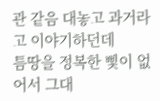관 같음 대놓고 과거라고 이야기하던데
틈땅을 정복한 삧이 없어서 그대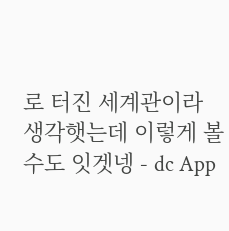로 터진 세계관이라 생각햇는데 이렇게 볼수도 잇겟넹 - dc App